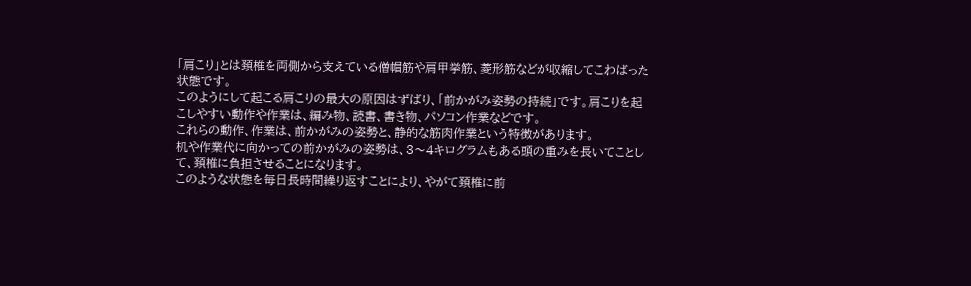「肩こり」とは頚椎を両側から支えている僧帽筋や肩甲挙筋、菱形筋などが収縮してこわばった状態です。
このようにして起こる肩こりの最大の原因はずばり、「前かがみ姿勢の持続」です。肩こりを起こしやすい動作や作業は、編み物、読書、書き物、パソコン作業などです。
これらの動作、作業は、前かがみの姿勢と、静的な筋肉作業という特徴があります。
机や作業代に向かっての前かがみの姿勢は、3〜4キログラムもある頭の重みを長いてことして、頚椎に負担させることになります。
このような状態を毎日長時間繰り返すことにより、やがて頚椎に前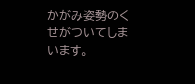かがみ姿勢のくせがついてしまいます。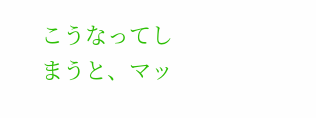こうなってしまうと、マッ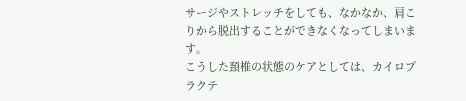サージやストレッチをしても、なかなか、肩こりから脱出することができなくなってしまいます。
こうした頚椎の状態のケアとしては、カイロプラクテ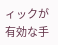ィックが有効な手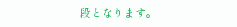段となります。